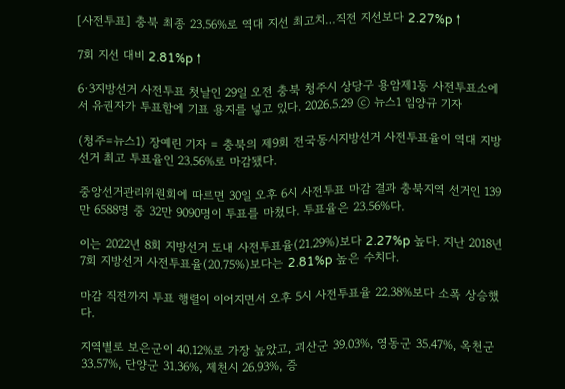[사전투표] 충북 최종 23.56%로 역대 지선 최고치…직전 지선보다 2.27%p↑

7회 지선 대비 2.81%p↑

6·3지방선거 사전투표 첫날인 29일 오전 충북 청주시 상당구 용암제1동 사전투표소에서 유권자가 투표함에 기표 용지를 넣고 있다. 2026.5.29 ⓒ 뉴스1 임양규 기자

(청주=뉴스1) 장예린 기자 = 충북의 제9회 전국동시지방선거 사전투표율이 역대 지방선거 최고 투표율인 23.56%로 마감됐다.

중앙선거관리위원회에 따르면 30일 오후 6시 사전투표 마감 결과 충북지역 선거인 139만 6588명 중 32만 9090명이 투표를 마쳤다. 투표율은 23.56%다.

이는 2022년 8회 지방선거 도내 사전투표율(21.29%)보다 2.27%p 높다. 지난 2018년 7회 지방선거 사전투표율(20.75%)보다는 2.81%p 높은 수치다.

마감 직전까지 투표 행렬이 이어지면서 오후 5시 사전투표율 22.38%보다 소폭 상승했다.

지역별로 보은군이 40.12%로 가장 높았고, 괴산군 39.03%, 영동군 35.47%, 옥천군 33.57%, 단양군 31.36%, 제천시 26.93%, 증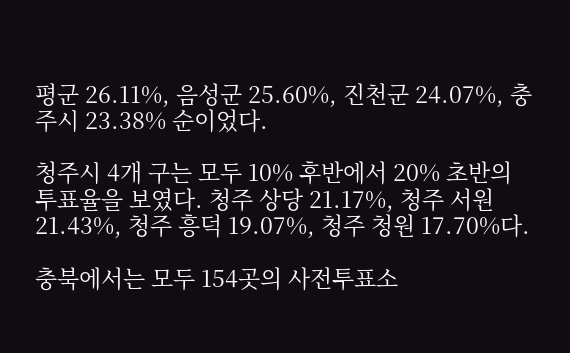평군 26.11%, 음성군 25.60%, 진천군 24.07%, 충주시 23.38% 순이었다.

청주시 4개 구는 모두 10% 후반에서 20% 초반의 투표율을 보였다. 청주 상당 21.17%, 청주 서원 21.43%, 청주 흥덕 19.07%, 청주 청원 17.70%다.

충북에서는 모두 154곳의 사전투표소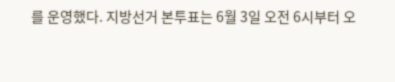를 운영했다. 지방선거 본투표는 6월 3일 오전 6시부터 오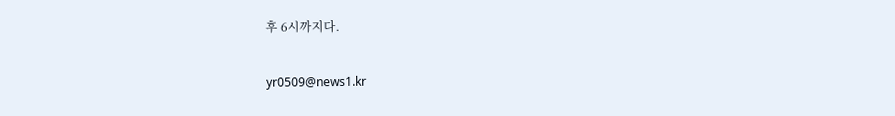후 6시까지다.

yr0509@news1.kr